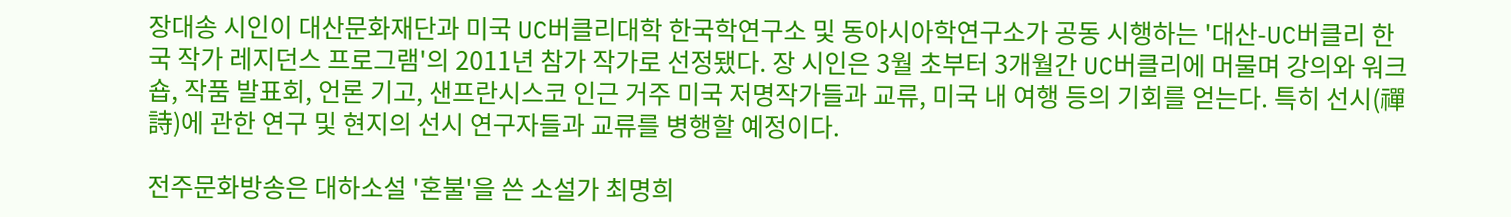장대송 시인이 대산문화재단과 미국 UC버클리대학 한국학연구소 및 동아시아학연구소가 공동 시행하는 '대산-UC버클리 한국 작가 레지던스 프로그램'의 2011년 참가 작가로 선정됐다. 장 시인은 3월 초부터 3개월간 UC버클리에 머물며 강의와 워크숍, 작품 발표회, 언론 기고, 샌프란시스코 인근 거주 미국 저명작가들과 교류, 미국 내 여행 등의 기회를 얻는다. 특히 선시(禪詩)에 관한 연구 및 현지의 선시 연구자들과 교류를 병행할 예정이다.

전주문화방송은 대하소설 '혼불'을 쓴 소설가 최명희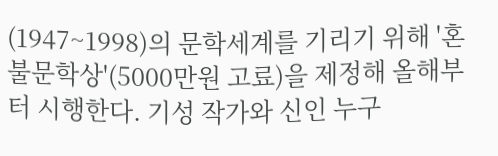(1947~1998)의 문학세계를 기리기 위해 '혼불문학상'(5000만원 고료)을 제정해 올해부터 시행한다. 기성 작가와 신인 누구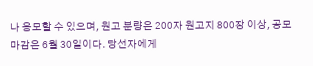나 응모할 수 있으며, 원고 분량은 200자 원고지 800장 이상, 공모 마감은 6월 30일이다. 당선자에게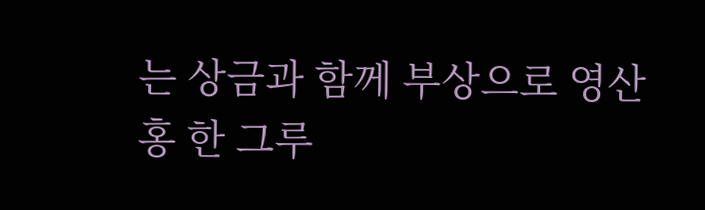는 상금과 함께 부상으로 영산홍 한 그루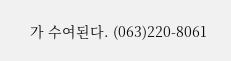가 수여된다. (063)220-8061